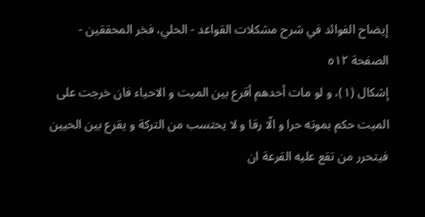إيضاح الفوائد في شرح مشكلات القواعد - الحلي، فخر المحققين - الصفحة ٥١٢
إشكال (١)، و لو مات أحدهم أقرع بين الميت و الاحياء فان خرجت على الميت حكم بموته حرا و الّا رقا و لا يحتسب من التركة و يقرع بين الحيين فيتحرر من تقع عليه القرعة ان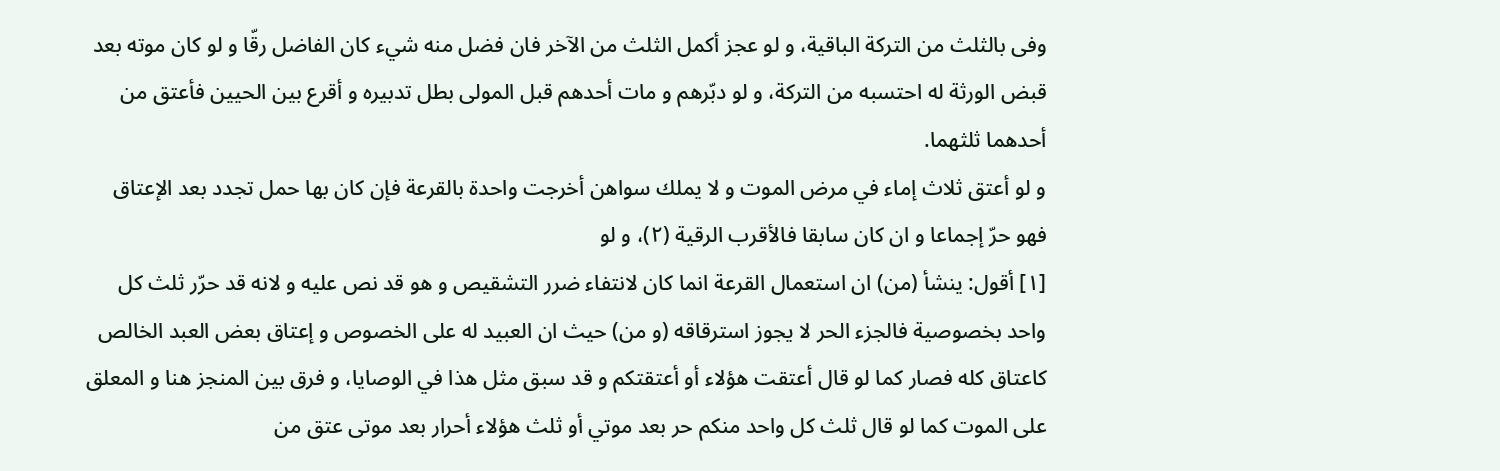وفى بالثلث من التركة الباقية، و لو عجز أكمل الثلث من الآخر فان فضل منه شيء كان الفاضل رقّا و لو كان موته بعد قبض الورثة له احتسبه من التركة، و لو دبّرهم و مات أحدهم قبل المولى بطل تدبيره و أقرع بين الحيين فأعتق من أحدهما ثلثهما.
و لو أعتق ثلاث إماء في مرض الموت و لا يملك سواهن أخرجت واحدة بالقرعة فإن كان بها حمل تجدد بعد الإعتاق فهو حرّ إجماعا و ان كان سابقا فالأقرب الرقية (٢)، و لو
[١] أقول: ينشأ (من) ان استعمال القرعة انما كان لانتفاء ضرر التشقيص و هو قد نص عليه و لانه قد حرّر ثلث كل واحد بخصوصية فالجزء الحر لا يجوز استرقاقه (و من) حيث ان العبيد له على الخصوص و إعتاق بعض العبد الخالص كاعتاق كله فصار كما لو قال أعتقت هؤلاء أو أعتقتكم و قد سبق مثل هذا في الوصايا، و فرق بين المنجز هنا و المعلق على الموت كما لو قال ثلث كل واحد منكم حر بعد موتي أو ثلث هؤلاء أحرار بعد موتى عتق من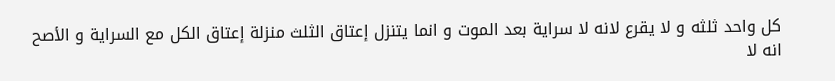كل واحد ثلثه و لا يقرع لانه لا سراية بعد الموت و انما يتنزل إعتاق الثلث منزلة إعتاق الكل مع السراية و الأصح انه لا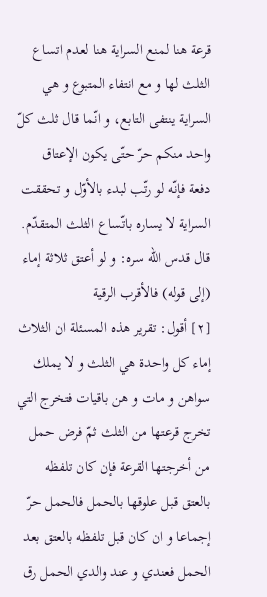قرعة هنا لمنع السراية هنا لعدم اتساع الثلث لها و مع انتفاء المتبوع و هي السراية ينتفى التابع، و انّما قال ثلث كلّ واحد منكم حرّ حتّى يكون الإعتاق دفعة فإنّه لو رتّب لبدء بالأوّل و تحققت السراية لا يساره باتّساع الثلث المتقدّم.
قال قدس اللّه سره: و لو أعتق ثلاثة إماء (إلى قوله) فالأقرب الرقية
[٢] أقول: تقرير هذه المسئلة ان الثلاث إماء كل واحدة هي الثلث و لا يملك سواهن و مات و هن باقيات فتخرج التي تخرج قرعتها من الثلث ثمّ فرض حمل من أخرجتها القرعة فإن كان تلفظه بالعتق قبل علوقها بالحمل فالحمل حرّ إجماعا و ان كان قبل تلفظه بالعتق بعد الحمل فعندي و عند والدي الحمل رق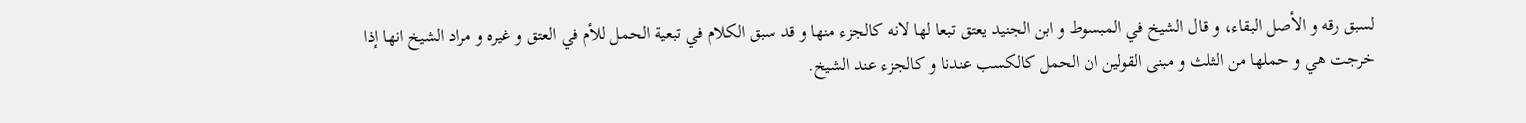لسبق رقه و الأصل البقاء، و قال الشيخ في المبسوط و ابن الجنيد يعتق تبعا لها لانه كالجزء منها و قد سبق الكلام في تبعية الحمل للأم في العتق و غيره و مراد الشيخ انها إذا خرجت هي و حملها من الثلث و مبنى القولين ان الحمل كالكسب عندنا و كالجزء عند الشيخ.